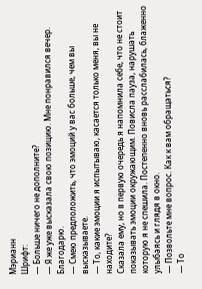Мэрианн
Шрифт:
— Больше ничего не дополните?
— Я же уже высказала свою позицию. Мне понравился вечер. Благодарю.
— Смею предположить, что эмоций у вас больше, чем вы высказываете.
— То, какие эмоции я испытываю, касается только меня, вы не находите?
Сказала ему, но в первую очередь я напомнила себе, что не стоит показывать эмоции окружающим. Повисла пауза, нарушать которую я не спешила. Постепенно вновь расслабилась, блаженно улыбаясь и глядя в окно.
— Позвольте мне вопрос. Как к вам обращаться?
— То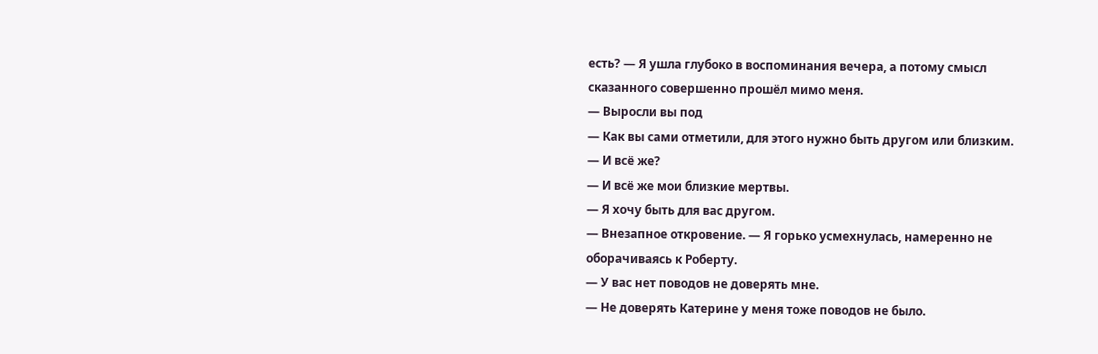есть? — Я ушла глубоко в воспоминания вечера, а потому смысл сказанного совершенно прошёл мимо меня.
— Выросли вы под
— Как вы сами отметили, для этого нужно быть другом или близким.
— И всё же?
— И всё же мои близкие мертвы.
— Я хочу быть для вас другом.
— Внезапное откровение. — Я горько усмехнулась, намеренно не оборачиваясь к Роберту.
— У вас нет поводов не доверять мне.
— Не доверять Катерине у меня тоже поводов не было.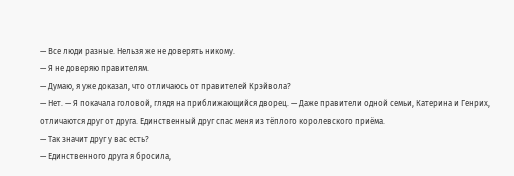— Все люди разные. Нельзя же не доверять никому.
— Я не доверяю правителям.
— Думаю, я уже доказал, что отличаюсь от правителей Крэйвола?
— Нет. — Я покачала головой, глядя на приближающийся дворец. — Даже правители одной семьи, Катерина и Генрих, отличаются друг от друга. Единственный друг спас меня из тёплого королевского приёма.
— Так значит друг у вас есть?
— Единственного друга я бросила,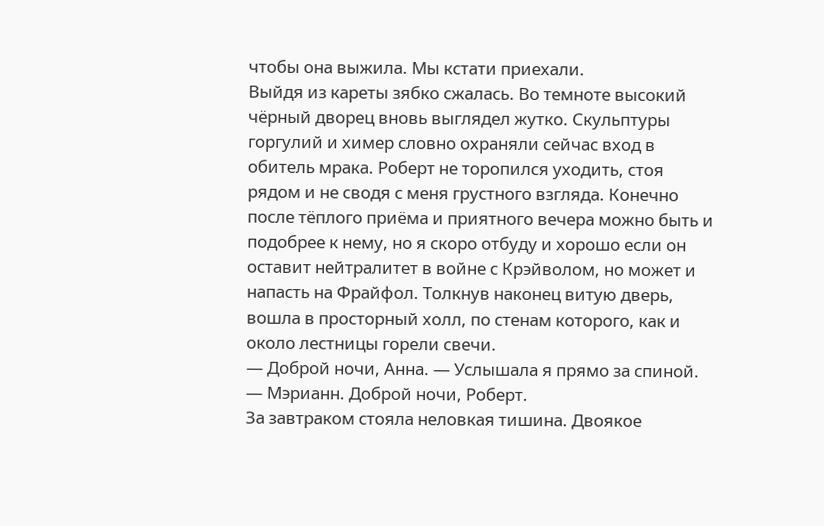чтобы она выжила. Мы кстати приехали.
Выйдя из кареты зябко сжалась. Во темноте высокий чёрный дворец вновь выглядел жутко. Скульптуры горгулий и химер словно охраняли сейчас вход в обитель мрака. Роберт не торопился уходить, стоя рядом и не сводя с меня грустного взгляда. Конечно после тёплого приёма и приятного вечера можно быть и подобрее к нему, но я скоро отбуду и хорошо если он оставит нейтралитет в войне с Крэйволом, но может и напасть на Фрайфол. Толкнув наконец витую дверь, вошла в просторный холл, по стенам которого, как и около лестницы горели свечи.
— Доброй ночи, Анна. — Услышала я прямо за спиной.
— Мэрианн. Доброй ночи, Роберт.
За завтраком стояла неловкая тишина. Двоякое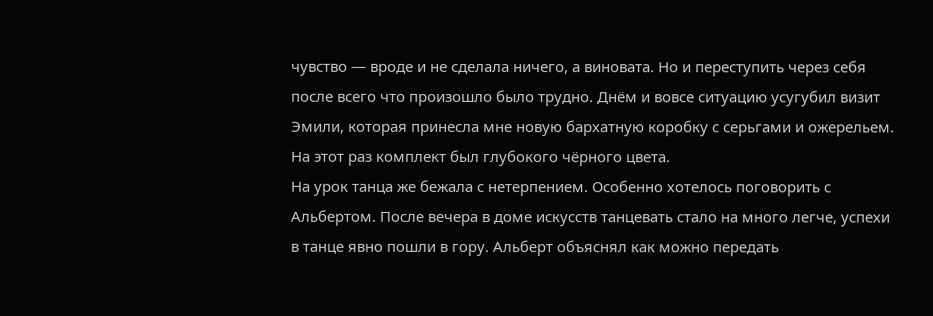чувство — вроде и не сделала ничего, а виновата. Но и переступить через себя после всего что произошло было трудно. Днём и вовсе ситуацию усугубил визит Эмили, которая принесла мне новую бархатную коробку с серьгами и ожерельем. На этот раз комплект был глубокого чёрного цвета.
На урок танца же бежала с нетерпением. Особенно хотелось поговорить с Альбертом. После вечера в доме искусств танцевать стало на много легче, успехи в танце явно пошли в гору. Альберт объяснял как можно передать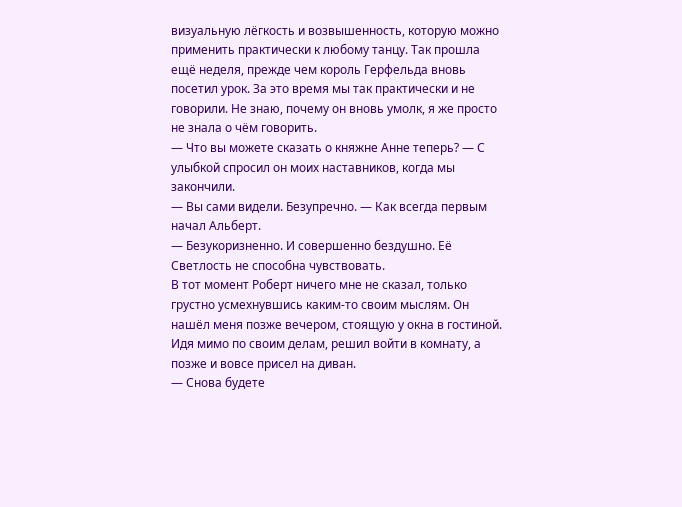визуальную лёгкость и возвышенность, которую можно применить практически к любому танцу. Так прошла ещё неделя, прежде чем король Герфельда вновь посетил урок. За это время мы так практически и не говорили. Не знаю, почему он вновь умолк, я же просто не знала о чём говорить.
— Что вы можете сказать о княжне Анне теперь? — С улыбкой спросил он моих наставников, когда мы закончили.
— Вы сами видели. Безупречно. — Как всегда первым начал Альберт.
— Безукоризненно. И совершенно бездушно. Её Светлость не способна чувствовать.
В тот момент Роберт ничего мне не сказал, только грустно усмехнувшись каким-то своим мыслям. Он нашёл меня позже вечером, стоящую у окна в гостиной. Идя мимо по своим делам, решил войти в комнату, а позже и вовсе присел на диван.
— Снова будете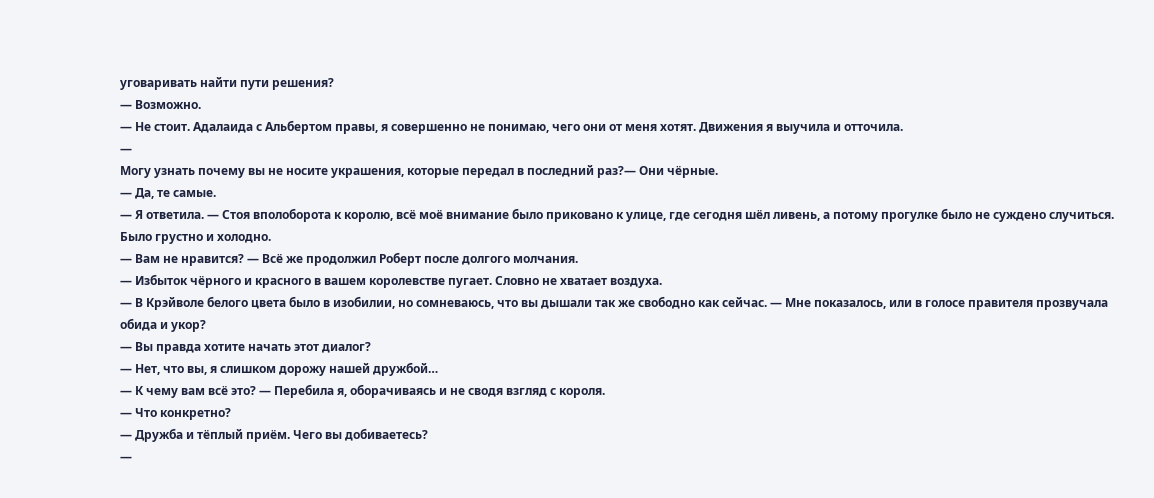уговаривать найти пути решения?
— Возможно.
— Не стоит. Адалаида с Альбертом правы, я совершенно не понимаю, чего они от меня хотят. Движения я выучила и отточила.
—
Могу узнать почему вы не носите украшения, которые передал в последний раз?— Они чёрные.
— Да, те самые.
— Я ответила. — Стоя вполоборота к королю, всё моё внимание было приковано к улице, где сегодня шёл ливень, а потому прогулке было не суждено случиться. Было грустно и холодно.
— Вам не нравится? — Всё же продолжил Роберт после долгого молчания.
— Избыток чёрного и красного в вашем королевстве пугает. Словно не хватает воздуха.
— В Крэйволе белого цвета было в изобилии, но сомневаюсь, что вы дышали так же свободно как сейчас. — Мне показалось, или в голосе правителя прозвучала обида и укор?
— Вы правда хотите начать этот диалог?
— Нет, что вы, я слишком дорожу нашей дружбой…
— К чему вам всё это? — Перебила я, оборачиваясь и не сводя взгляд с короля.
— Что конкретно?
— Дружба и тёплый приём. Чего вы добиваетесь?
—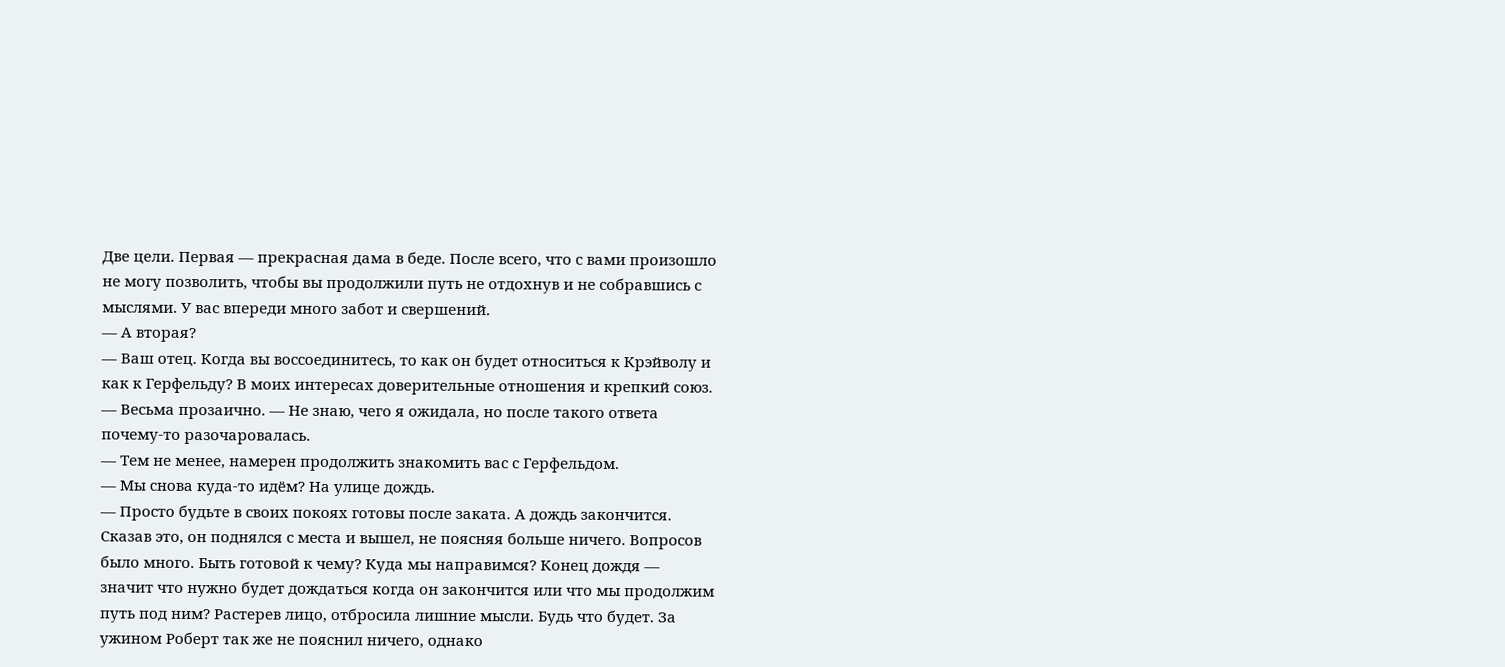Две цели. Первая — прекрасная дама в беде. После всего, что с вами произошло не могу позволить, чтобы вы продолжили путь не отдохнув и не собравшись с мыслями. У вас впереди много забот и свершений.
— А вторая?
— Ваш отец. Когда вы воссоединитесь, то как он будет относиться к Крэйволу и как к Герфельду? В моих интересах доверительные отношения и крепкий союз.
— Весьма прозаично. — Не знаю, чего я ожидала, но после такого ответа почему-то разочаровалась.
— Тем не менее, намерен продолжить знакомить вас с Герфельдом.
— Мы снова куда-то идём? На улице дождь.
— Просто будьте в своих покоях готовы после заката. А дождь закончится.
Сказав это, он поднялся с места и вышел, не поясняя больше ничего. Вопросов было много. Быть готовой к чему? Куда мы направимся? Конец дождя — значит что нужно будет дождаться когда он закончится или что мы продолжим путь под ним? Растерев лицо, отбросила лишние мысли. Будь что будет. За ужином Роберт так же не пояснил ничего, однако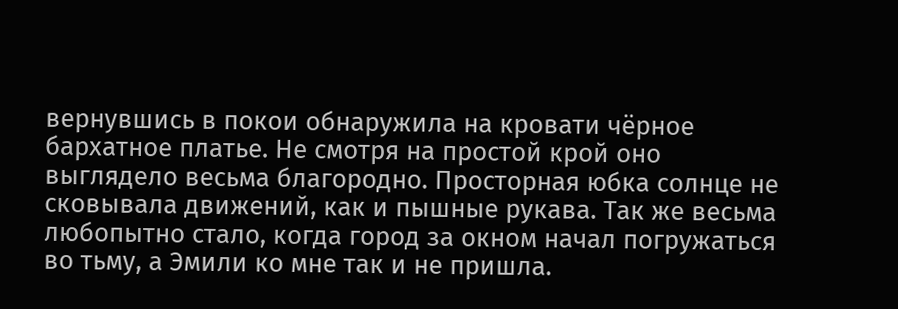вернувшись в покои обнаружила на кровати чёрное бархатное платье. Не смотря на простой крой оно выглядело весьма благородно. Просторная юбка солнце не сковывала движений, как и пышные рукава. Так же весьма любопытно стало, когда город за окном начал погружаться во тьму, а Эмили ко мне так и не пришла.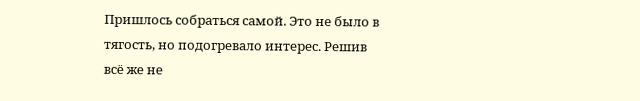Пришлось собраться самой. Это не было в тягость, но подогревало интерес. Решив всё же не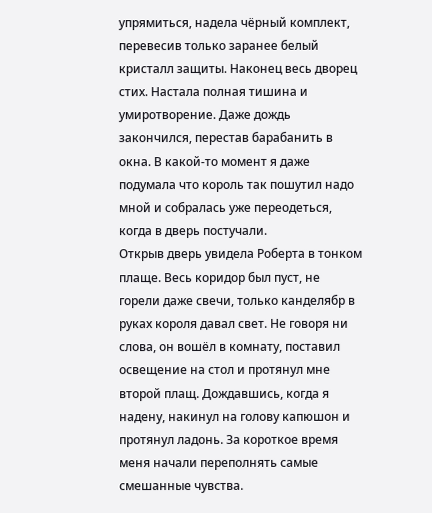упрямиться, надела чёрный комплект, перевесив только заранее белый кристалл защиты. Наконец весь дворец стих. Настала полная тишина и умиротворение. Даже дождь закончился, перестав барабанить в окна. В какой-то момент я даже подумала что король так пошутил надо мной и собралась уже переодеться, когда в дверь постучали.
Открыв дверь увидела Роберта в тонком плаще. Весь коридор был пуст, не горели даже свечи, только канделябр в руках короля давал свет. Не говоря ни слова, он вошёл в комнату, поставил освещение на стол и протянул мне второй плащ. Дождавшись, когда я надену, накинул на голову капюшон и протянул ладонь. За короткое время меня начали переполнять самые смешанные чувства.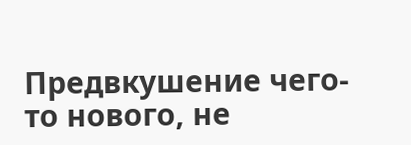Предвкушение чего-то нового, не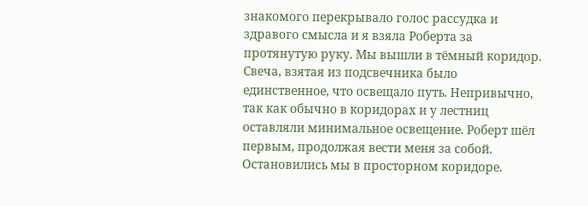знакомого перекрывало голос рассудка и здравого смысла и я взяла Роберта за протянутую руку. Мы вышли в тёмный коридор. Свеча, взятая из подсвечника было единственное, что освещало путь. Непривычно, так как обычно в коридорах и у лестниц оставляли минимальное освещение. Роберт шёл первым, продолжая вести меня за собой. Остановились мы в просторном коридоре.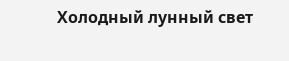Холодный лунный свет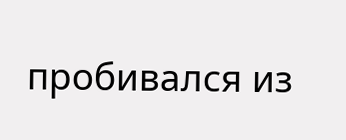пробивался из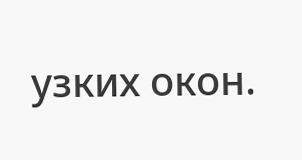узких окон.